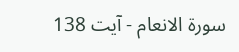سورة الانعام - آیت 138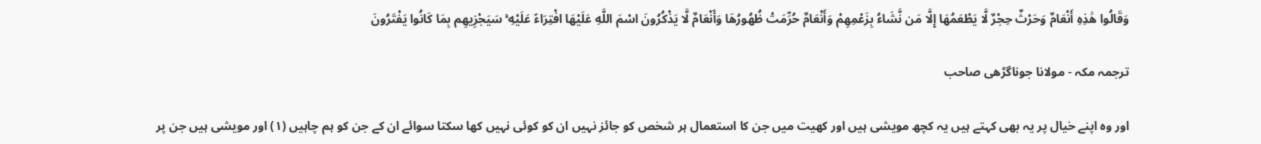وَقَالُوا هَٰذِهِ أَنْعَامٌ وَحَرْثٌ حِجْرٌ لَّا يَطْعَمُهَا إِلَّا مَن نَّشَاءُ بِزَعْمِهِمْ وَأَنْعَامٌ حُرِّمَتْ ظُهُورُهَا وَأَنْعَامٌ لَّا يَذْكُرُونَ اسْمَ اللَّهِ عَلَيْهَا افْتِرَاءً عَلَيْهِ ۚ سَيَجْزِيهِم بِمَا كَانُوا يَفْتَرُونَ

ترجمہ مکہ - مولانا جوناگڑھی صاحب

اور وہ اپنے خیال پر یہ بھی کہتے ہیں یہ کچھ مویشی ہیں اور کھیت میں جن کا استعمال ہر شخص کو جائز نہیں ان کو کوئی نہیں کھا سکتا سوائے ان کے جن کو ہم چاہیں (١) اور مویشی ہیں جن پر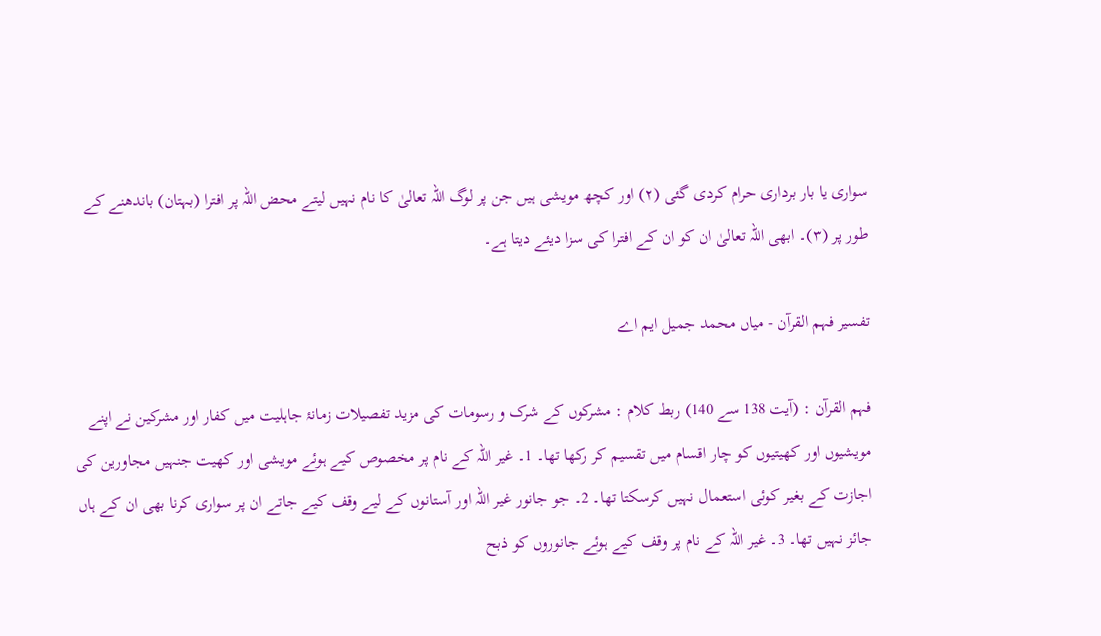سواری یا بار برداری حرام کردی گئی (٢) اور کچھ مویشی ہیں جن پر لوگ اللہ تعالیٰ کا نام نہیں لیتے محض اللہ پر افترا (بہتان) باندھنے کے طور پر (٣)۔ ابھی اللہ تعالیٰ ان کو ان کے افترا کی سزا دیئے دیتا ہے۔

تفسیر فہم القرآن - میاں محمد جمیل ایم اے

فہم القرآن : (آیت 138 سے 140) ربط کلام : مشرکوں کے شرک و رسومات کی مزید تفصیلات زمانۂ جاہلیت میں کفار اور مشرکین نے اپنے مویشیوں اور کھیتیوں کو چار اقسام میں تقسیم کر رکھا تھا۔ 1۔ غیر اللہ کے نام پر مخصوص کیے ہوئے مویشی اور کھیت جنہیں مجاورین کی اجازت کے بغیر کوئی استعمال نہیں کرسکتا تھا۔ 2۔ جو جانور غیر اللہ اور آستانوں کے لیے وقف کیے جاتے ان پر سواری کرنا بھی ان کے ہاں جائز نہیں تھا۔ 3۔ غیر اللہ کے نام پر وقف کیے ہوئے جانوروں کو ذبح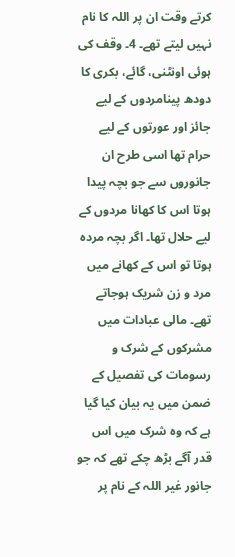کرتے وقت ان پر اللہ کا نام نہیں لیتے تھے۔ 4۔ وقف کی ہوئی اونٹنی، گائے، بکری کا دودھ پینامردوں کے لیے جائز اور عورتوں کے لیے حرام تھا اسی طرح ان جانوروں سے جو بچہ پیدا ہوتا اس کا کھانا مردوں کے لیے حلال تھا۔ اگر بچہ مردہ ہوتا تو اس کے کھانے میں مرد و زن شریک ہوجاتے تھے۔ مالی عبادات میں مشرکوں کے شرک و رسومات کی تفصیل کے ضمن میں یہ بیان کیا گیا ہے کہ وہ شرک میں اس قدر آگے بڑھ چکے تھے کہ جو جانور غیر اللہ کے نام پر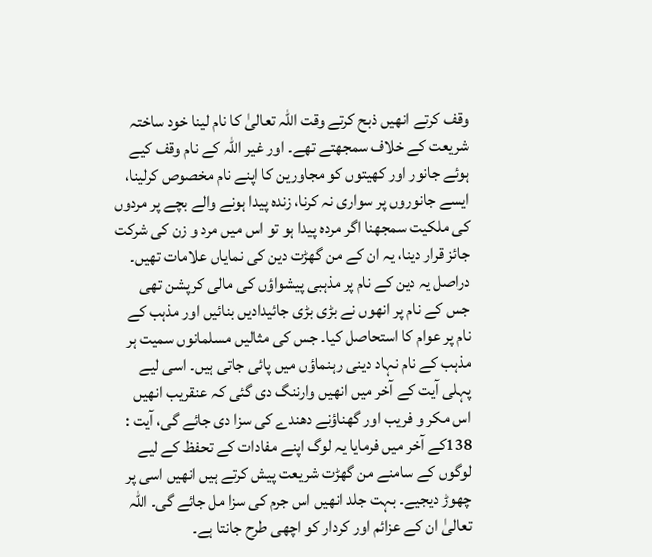وقف کرتے انھیں ذبح کرتے وقت اللہ تعالیٰ کا نام لینا خود ساختہ شریعت کے خلاف سمجھتے تھے۔ اور غیر اللہ کے نام وقف کیے ہوئے جانور اور کھیتوں کو مجاورین کا اپنے نام مخصوص کرلینا، ایسے جانوروں پر سواری نہ کرنا، زندہ پیدا ہونے والے بچے پر مردوں کی ملکیت سمجھنا اگر مردہ پیدا ہو تو اس میں مرد و زن کی شرکت جائز قرار دینا، یہ ان کے من گھڑت دین کی نمایاں علامات تھیں۔ دراصل یہ دین کے نام پر مذہبی پیشواؤں کی مالی کرپشن تھی جس کے نام پر انھوں نے بڑی بڑی جائیدادیں بنائیں اور مذہب کے نام پر عوام کا استحاصل کیا۔ جس کی مثالیں مسلمانوں سمیت ہر مذہب کے نام نہاد دینی رہنماؤں میں پائی جاتی ہیں۔ اسی لیے پہلی آیت کے آخر میں انھیں وارننگ دی گئی کہ عنقریب انھیں اس مکر و فریب اور گھناؤنے دھندے کی سزا دی جائے گی، آیت : 138کے آخر میں فرمایا یہ لوگ اپنے مفادات کے تحفظ کے لیے لوگوں کے سامنے من گھڑت شریعت پیش کرتے ہیں انھیں اسی پر چھوڑ دیجیے۔ بہت جلد انھیں اس جرم کی سزا مل جائے گی۔ اللہ تعالیٰ ان کے عزائم اور کردار کو اچھی طرح جانتا ہے۔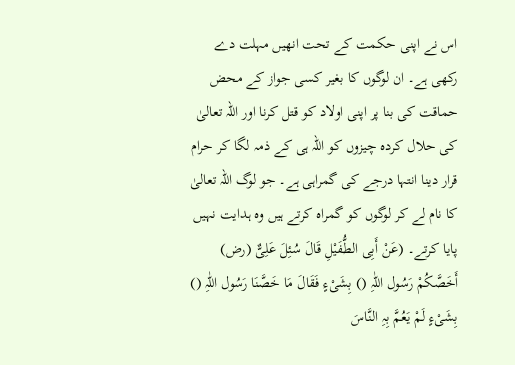اس نے اپنی حکمت کے تحت انھیں مہلت دے رکھی ہے۔ ان لوگوں کا بغیر کسی جواز کے محض حماقت کی بنا پر اپنی اولاد کو قتل کرنا اور اللہ تعالیٰ کی حلال کردہ چیزوں کو اللہ ہی کے ذمہ لگا کر حرام قرار دینا انتہا درجے کی گمراہی ہے۔ جو لوگ اللہ تعالیٰ کا نام لے کر لوگوں کو گمراہ کرتے ہیں وہ ہدایت نہیں پایا کرتے۔ (عَنْ أَبِی الطُّفَیْلِ قَالَ سُئِلَ عَلِیٌّ (رض) أَخَصَّکُمْ رَسُول اللّٰہِ () بِشَیْءٍ فَقَالَ مَا خَصَّنَا رَسُول اللّٰہِ () بِشَیْءٍ لَمْ یَعُمَّ بِہِ النَّاسَ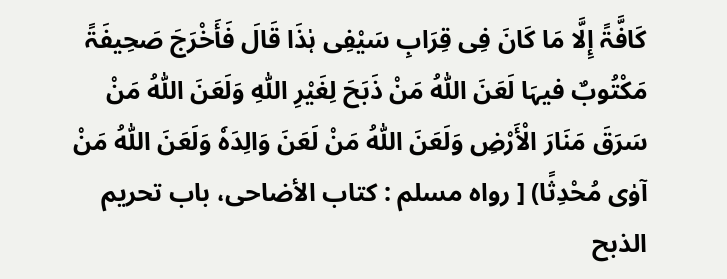کَافَّۃً إِلَّا مَا کَانَ فِی قِرَابِ سَیْفِی ہٰذَا قَالَ فَأَخْرَجَ صَحِیفَۃً مَکْتُوبٌ فیہَا لَعَنَ اللّٰہُ مَنْ ذَبَحَ لِغَیْرِ اللّٰہِ وَلَعَنَ اللّٰہُ مَنْ سَرَقَ مَنَارَ الْأَرْضِ وَلَعَنَ اللّٰہُ مَنْ لَعَنَ وَالِدَہٗ وَلَعَنَ اللّٰہُ مَنْ آوٰی مُحْدِثًا) [ رواہ مسلم : کتاب الأضاحی، باب تحریم الذبح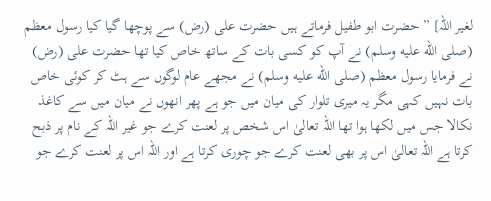لغیر اللہ] ” حضرت ابو طفیل فرماتے ہیں حضرت علی (رض) سے پوچھا گیا کیا رسول معظم (صلى الله عليه وسلم) نے آپ کو کسی بات کے ساتھ خاص کیا تھا حضرت علی (رض) نے فرمایا رسول معظم (صلى الله عليه وسلم) نے مجھے عام لوگوں سے ہٹ کر کوئی خاص بات نہیں کہی مگر یہ میری تلوار کی میان میں جو ہے پھر انھوں نے میان میں سے کاغذ نکالا جس میں لکھا ہوا تھا اللہ تعالیٰ اس شخص پر لعنت کرے جو غیر اللہ کے نام پر ذبح کرتا ہے اللہ تعالیٰ اس پر بھی لعنت کرے جو چوری کرتا ہے اور اللہ اس پر لعنت کرے جو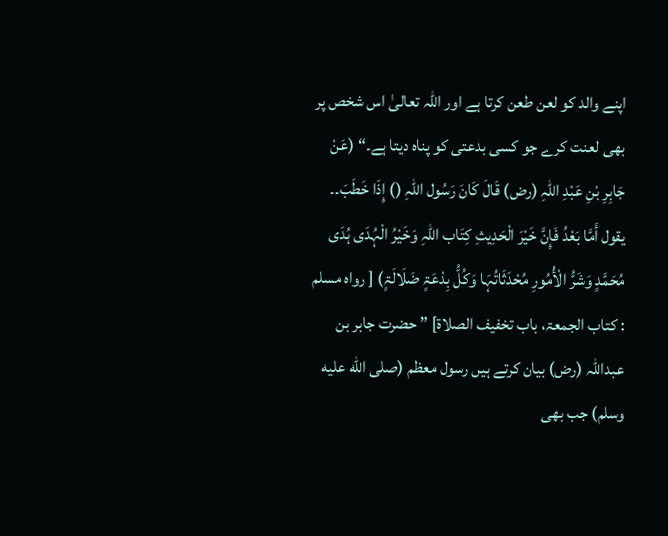اپنے والد کو لعن طعن کرتا ہے اور اللہ تعالیٰ اس شخص پر بھی لعنت کرے جو کسی بدعتی کو پناہ دیتا ہے۔“ (عَنْ جَابِرِ بْنِ عَبْدِ اللّٰہِ (رض) قَالَ کَانَ رَسُول اللّٰہِ () إِذَا خَطَبَ۔۔ یقول أَمَّا بَعْدُ فَإِنَّ خَیْرَ الْحَدِیثِ کِتَاب اللّٰہِ وَخَیْرُ الْہُدَی ہُدَی مُحَمَّدٍ وَشَرُّ الْأُمُورِ مُحْدَثَاتُہَا وَکُلُّ بِدْعَۃٍ ضَلَالَۃٍ) [ رواہ مسلم : کتاب الجمعۃ، باب تخفیف الصلاۃ] ” حضرت جابر بن عبداللہ (رض) بیان کرتے ہیں رسول معظم (صلى الله عليه وسلم) جب بھی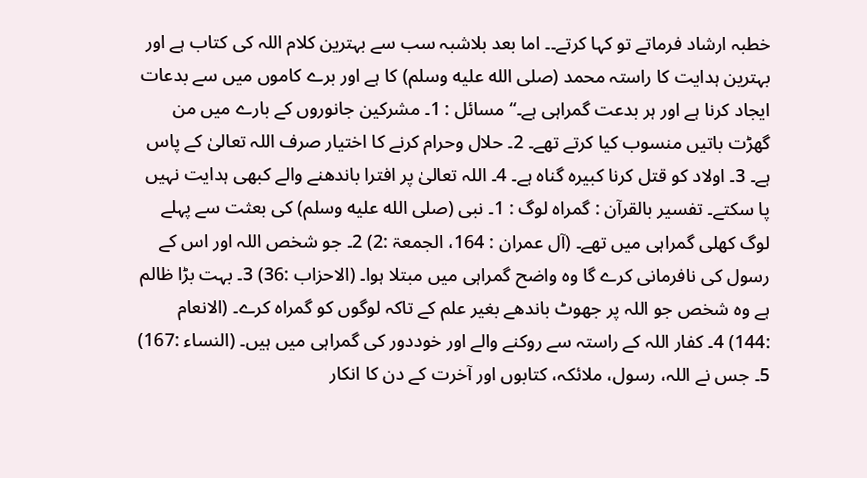خطبہ ارشاد فرماتے تو کہا کرتے۔۔ اما بعد بلاشبہ سب سے بہترین کلام اللہ کی کتاب ہے اور بہترین ہدایت کا راستہ محمد (صلى الله عليه وسلم) کا ہے اور برے کاموں میں سے بدعات ایجاد کرنا ہے اور ہر بدعت گمراہی ہے۔“ مسائل : 1۔ مشرکین جانوروں کے بارے میں من گھڑت باتیں منسوب کیا کرتے تھے۔ 2۔ حلال وحرام کرنے کا اختیار صرف اللہ تعالیٰ کے پاس ہے۔ 3۔ اولاد کو قتل کرنا کبیرہ گناہ ہے۔ 4۔ اللہ تعالیٰ پر افترا باندھنے والے کبھی ہدایت نہیں پا سکتے۔ تفسیر بالقرآن : گمراہ لوگ : 1۔ نبی (صلى الله عليه وسلم) کی بعثت سے پہلے لوگ کھلی گمراہی میں تھے۔ (آل عمران : 164، الجمعۃ :2) 2۔ جو شخص اللہ اور اس کے رسول کی نافرمانی کرے گا وہ واضح گمراہی میں مبتلا ہوا۔ (الاحزاب :36) 3۔ بہت بڑا ظالم ہے وہ شخص جو اللہ پر جھوٹ باندھے بغیر علم کے تاکہ لوگوں کو گمراہ کرے۔ (الانعام :144) 4۔ کفار اللہ کے راستہ سے روکنے والے اور خوددور کی گمراہی میں ہیں۔ (النساء :167) 5۔ جس نے اللہ، رسول، ملائکہ، کتابوں اور آخرت کے دن کا انکار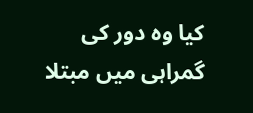کیا وہ دور کی گمراہی میں مبتلا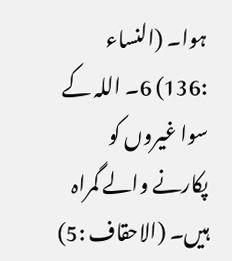ہوا۔ (النساء :136) 6۔ اللہ کے سوا غیروں کو پکارنے والے گمراہ ہیں۔ (الاحقاف :5)